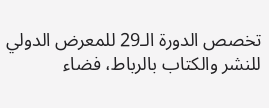تخصص الدورة الـ29 للمعرض الدولي للنشر والكتاب بالرباط، فضاء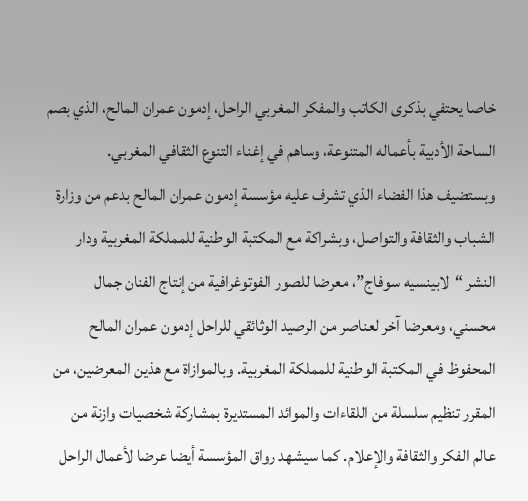خاصا يحتفي بذكرى الكاتب والمفكر المغربي الراحل، إدمون عمران المالح، الذي بصم الساحة الأدبية بأعماله المتنوعة، وساهم في إغناء التنوع الثقافي المغربي.
وبستضيف هذا الفضاء الذي تشرف عليه مؤسسة إدمون عمران المالح بدعم من وزارة الشباب والثقافة والتواصل، وبشراكة مع المكتبة الوطنية للمملكة المغربية ودار النشر “لابينسيه سوفاج”، معرضا للصور الفوتوغرافية من إنتاج الفنان جمال محسني، ومعرضا آخر لعناصر من الرصيد الوثائقي للراحل إدمون عمران المالح المحفوظ في المكتبة الوطنية للمملكة المغربية. وبالموازاة مع هذين المعرضين، من المقرر تنظيم سلسلة من اللقاءات والموائد المستديرة بمشاركة شخصيات وازنة من عالم الفكر والثقافة والإعلام. كما سيشهد رواق المؤسسة أيضا عرضا لأعمال الراحل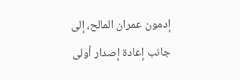إدمون عمران المالح، إلى جانب إعادة إصدار أولى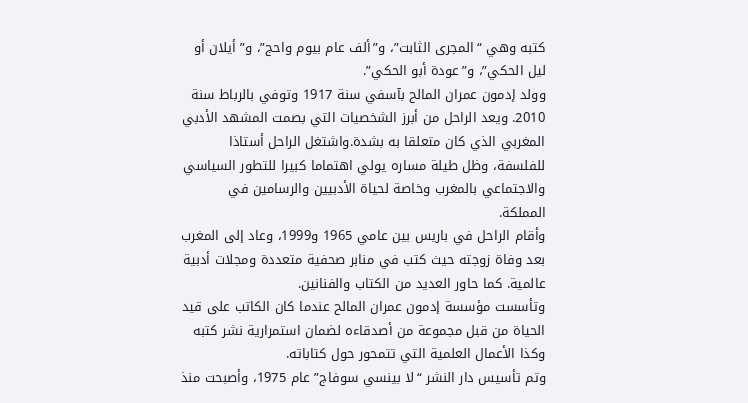كتبه وهي “المجرى الثابت”، و”ألف عام بيوم واحج”، و”أيلان أو ليل الحكي”، و”عودة أبو الحكي”.
وولد إدمون عمران المالح بآسفي سنة 1917 وتوفي بالرباط سنة 2010. ويعد الراحل من أبرز الشخصيات التي بصمت المشهد الأدبي المغربي الذي كان متعلقا به بشدة.واشتغل الراحل أستاذا للفلسفة، وظل طيلة مساره يولي اهتماما كبيرا للتطور السياسي والاجتماعي بالمغرب وخاصة لحياة الأدبيين والرسامين في المملكة.
وأقام الراحل في باريس بين عامي 1965 و1999، وعاد إلى المغرب بعد وفاة زوجته حيث كتب في منابر صحفية متعددة ومجلات أدبية عالمية. كما حاور العديد من الكتاب والفنانين.
وتأسست مؤسسة إدمون عمران المالح عندما كان الكاتب على قيد الحياة من قبل مجموعة من أصدقاءه لضمان استمرارية نشر كتبه وكذا الأعمال العلمية التي تتمحور حول كتاباته.
وتم تأسيس دار النشر “لا بينسي سوفاج” عام 1975، وأصبحت منذ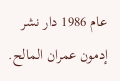عام 1986 دار نشر إدمون عمران المالح.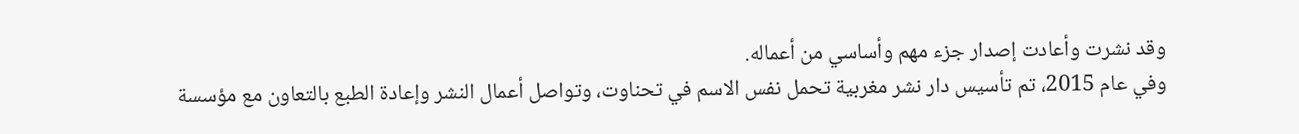وقد نشرت وأعادت إصدار جزء مهم وأساسي من أعماله.
وفي عام 2015، تم تأسيس دار نشر مغربية تحمل نفس الاسم في تحناوت، وتواصل أعمال النشر وإعادة الطبع بالتعاون مع مؤسسة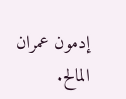إدمون عمران المالح.